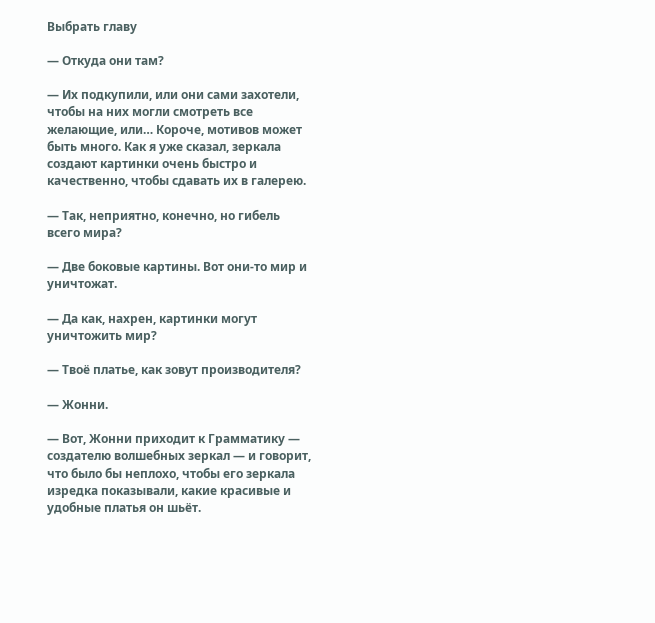Выбрать главу

— Откуда они там?

— Их подкупили, или они сами захотели, чтобы на них могли смотреть все желающие, или… Короче, мотивов может быть много. Как я уже сказал, зеркала создают картинки очень быстро и качественно, чтобы сдавать их в галерею.

— Так, неприятно, конечно, но гибель всего мира?

— Две боковые картины. Вот они-то мир и уничтожат.

— Да как, нахрен, картинки могут уничтожить мир?

— Твоё платье, как зовут производителя?

— Жонни.

— Вот, Жонни приходит к Грамматику — создателю волшебных зеркал — и говорит, что было бы неплохо, чтобы его зеркала изредка показывали, какие красивые и удобные платья он шьёт.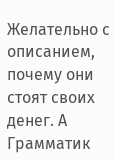Желательно с описанием, почему они стоят своих денег. А Грамматик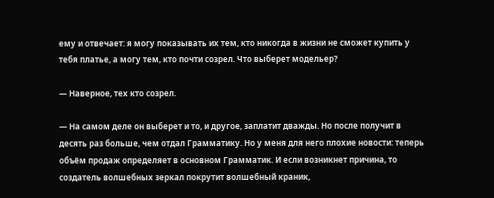ему и отвечает: я могу показывать их тем, кто никогда в жизни не сможет купить у тебя платье, а могу тем, кто почти созрел. Что выберет модельер?

— Наверное, тех кто созрел.

— На самом деле он выберет и то, и другое, заплатит дважды. Но после получит в десять раз больше, чем отдал Грамматику. Но у меня для него плохие новости: теперь объём продаж определяет в основном Грамматик. И если возникнет причина, то создатель волшебных зеркал покрутит волшебный краник,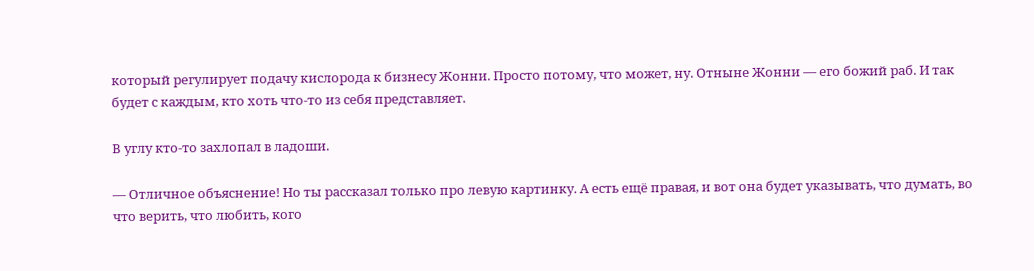который регулирует подачу кислорода к бизнесу Жонни. Просто потому, что может, ну. Отныне Жонни — его божий раб. И так будет с каждым, кто хоть что-то из себя представляет.

В углу кто-то захлопал в ладоши.

— Отличное объяснение! Но ты рассказал только про левую картинку. А есть ещё правая, и вот она будет указывать, что думать, во что верить, что любить, кого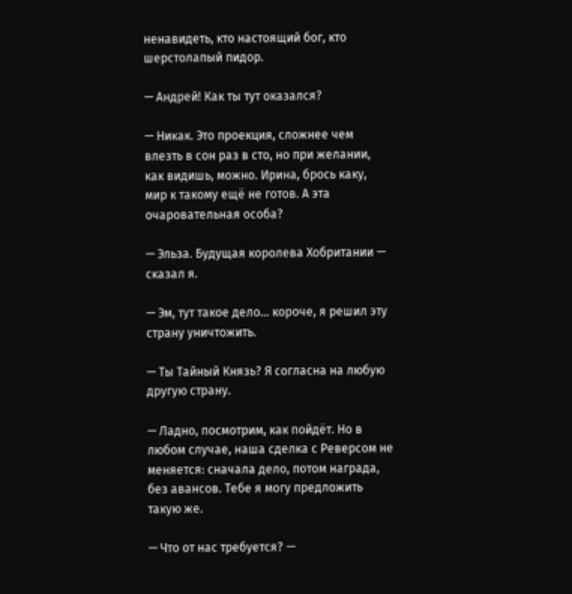ненавидеть, кто настоящий бог, кто шерстолапый пидор.

— Андрей! Как ты тут оказался?

— Никак. Это проекция, сложнее чем влезть в сон раз в сто, но при желании, как видишь, можно. Ирина, брось каку, мир к такому ещё не готов. А эта очаровательная особа?

— Эльза. Будущая королева Хобритании — сказал я.

— Эм, тут такое дело… короче, я решил эту страну уничтожить.

— Ты Тайный Князь? Я согласна на любую другую страну.

— Ладно, посмотрим, как пойдёт. Но в любом случае, наша сделка с Реверсом не меняется: сначала дело, потом награда, без авансов. Тебе я могу предложить такую же.

— Что от нас требуется? —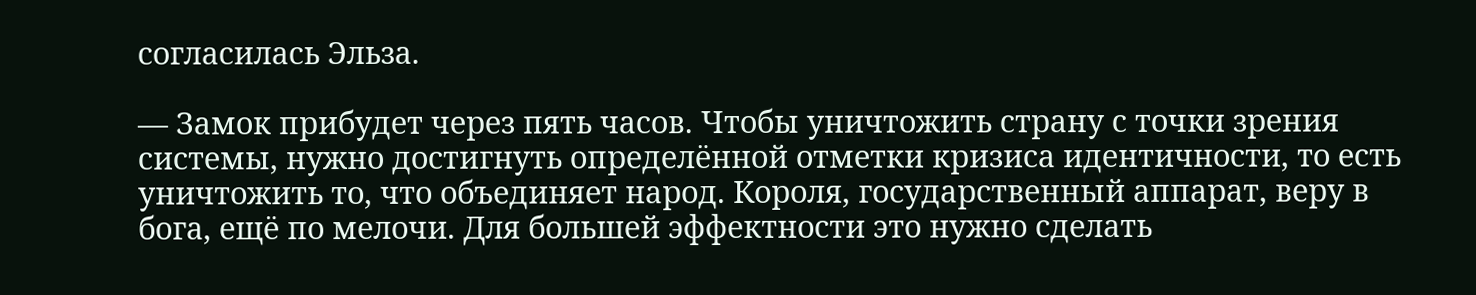согласилась Эльза.

— Замок прибудет через пять часов. Чтобы уничтожить страну с точки зрения системы, нужно достигнуть определённой отметки кризиса идентичности, то есть уничтожить то, что объединяет народ. Короля, государственный аппарат, веру в бога, ещё по мелочи. Для большей эффектности это нужно сделать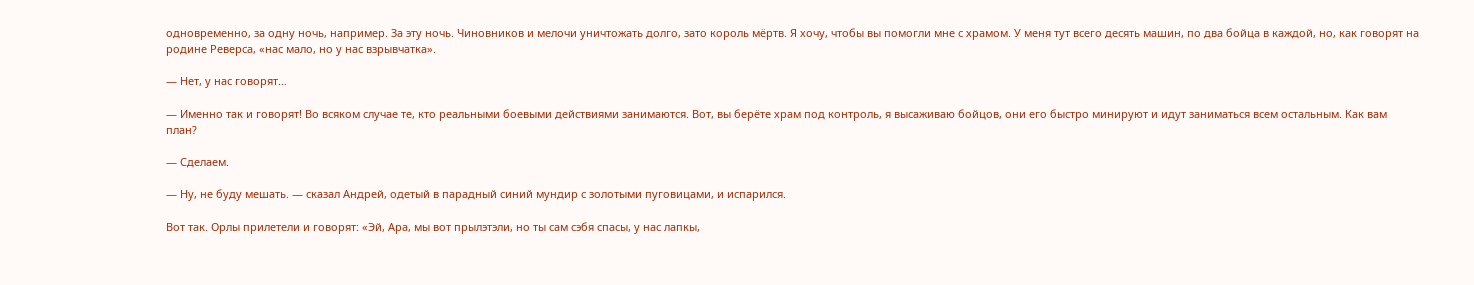одновременно, за одну ночь, например. За эту ночь. Чиновников и мелочи уничтожать долго, зато король мёртв. Я хочу, чтобы вы помогли мне с храмом. У меня тут всего десять машин, по два бойца в каждой, но, как говорят на родине Реверса, «нас мало, но у нас взрывчатка».

— Нет, у нас говорят…

— Именно так и говорят! Во всяком случае те, кто реальными боевыми действиями занимаются. Вот, вы берёте храм под контроль, я высаживаю бойцов, они его быстро минируют и идут заниматься всем остальным. Как вам план?

— Сделаем.

— Ну, не буду мешать. — сказал Андрей, одетый в парадный синий мундир с золотыми пуговицами, и испарился.

Вот так. Орлы прилетели и говорят: «Эй, Ара, мы вот прылэтэли, но ты сам сэбя спасы, у нас лапкы,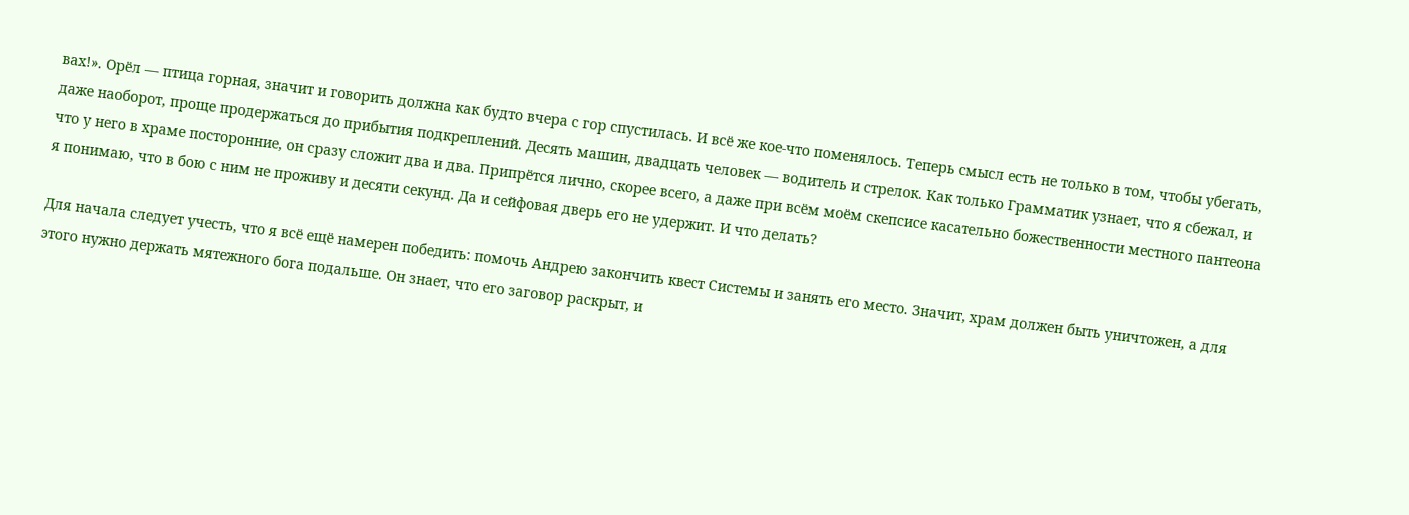вах!». Орёл — птица горная, значит и говорить должна как будто вчера с гор спустилась. И всё же кое-что поменялось. Теперь смысл есть не только в том, чтобы убегать, даже наоборот, проще продержаться до прибытия подкреплений. Десять машин, двадцать человек — водитель и стрелок. Как только Грамматик узнает, что я сбежал, и что у него в храме посторонние, он сразу сложит два и два. Припрётся лично, скорее всего, а даже при всём моём скепсисе касательно божественности местного пантеона я понимаю, что в бою с ним не проживу и десяти секунд. Да и сейфовая дверь его не удержит. И что делать?

Для начала следует учесть, что я всё ещё намерен победить: помочь Андрею закончить квест Системы и занять его место. Значит, храм должен быть уничтожен, а для этого нужно держать мятежного бога подальше. Он знает, что его заговор раскрыт, и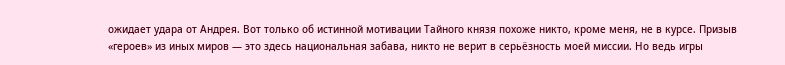ожидает удара от Андрея. Вот только об истинной мотивации Тайного князя похоже никто, кроме меня, не в курсе. Призыв «героев» из иных миров — это здесь национальная забава, никто не верит в серьёзность моей миссии. Но ведь игры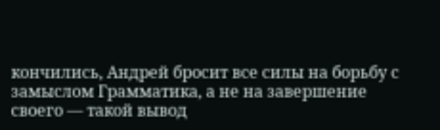кончились, Андрей бросит все силы на борьбу с замыслом Грамматика, а не на завершение своего — такой вывод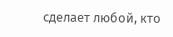сделает любой, кто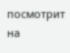посмотрит на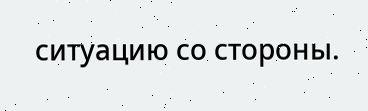ситуацию со стороны.